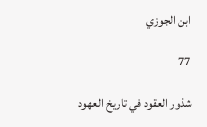ابن الجوزي

77

شذور العقود في تاريخ العهود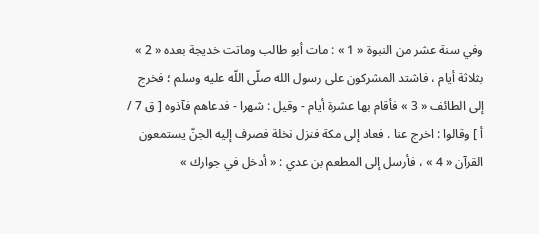وفي سنة عشر من النبوة « 1 » : مات أبو طالب وماتت خديجة بعده « 2 » بثلاثة أيام ، فاشتد المشركون على رسول الله صلّى اللّه عليه وسلم ؛ فخرج إلى الطائف « 3 » فأقام بها عشرة أيام - وقيل : شهرا - فدعاهم فآذوه [ ق 7 / أ ] وقالوا : اخرج عنا . فعاد إلى مكة فنزل نخلة فصرف إليه الجنّ يستمعون القرآن « 4 » ، فأرسل إلى المطعم بن عدي : « أدخل في جوارك »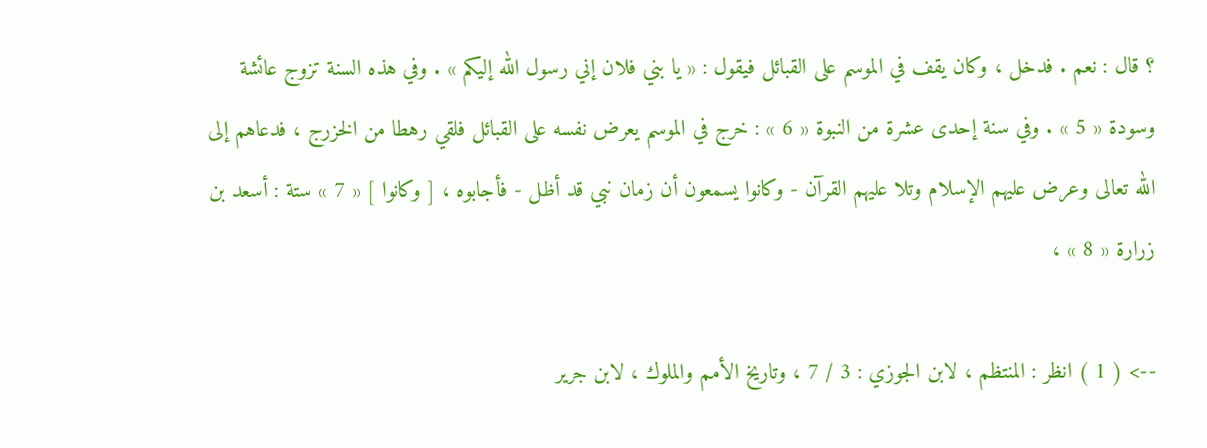؟ قال : نعم . فدخل ، وكان يقف في الموسم على القبائل فيقول : « يا بني فلان إني رسول الله إليكم » . وفي هذه السنة تزوج عائشة وسودة « 5 » . وفي سنة إحدى عشرة من النبوة « 6 » : خرج في الموسم يعرض نفسه على القبائل فلقي رهطا من الخزرج ، فدعاهم إلى الله تعالى وعرض عليهم الإسلام وتلا عليهم القرآن - وكانوا يسمعون أن زمان نبي قد أظل - فأجابوه ، [ وكانوا ] « 7 » ستة : أسعد بن زرارة « 8 » ،

--> ( 1 ) انظر : المنتظم ، لابن الجوزي : 3 / 7 ، وتاريخ الأمم والملوك ، لابن جرير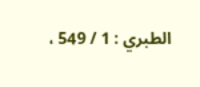الطبري : 1 / 549 ،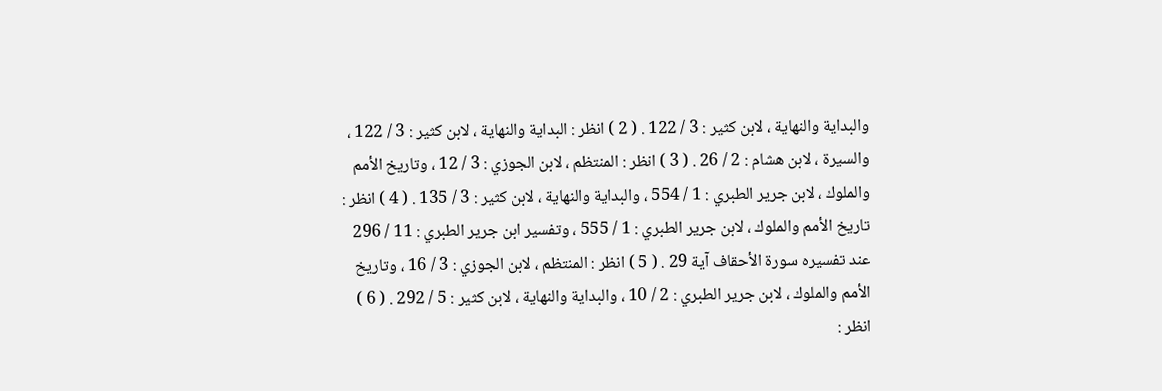والبداية والنهاية ، لابن كثير : 3 / 122 . ( 2 ) انظر : البداية والنهاية ، لابن كثير : 3 / 122 ، والسيرة ، لابن هشام : 2 / 26 . ( 3 ) انظر : المنتظم ، لابن الجوزي : 3 / 12 ، وتاريخ الأمم والملوك ، لابن جرير الطبري : 1 / 554 ، والبداية والنهاية ، لابن كثير : 3 / 135 . ( 4 ) انظر : تاريخ الأمم والملوك ، لابن جرير الطبري : 1 / 555 ، وتفسير ابن جرير الطبري : 11 / 296 عند تفسيره سورة الأحقاف آية 29 . ( 5 ) انظر : المنتظم ، لابن الجوزي : 3 / 16 ، وتاريخ الأمم والملوك ، لابن جرير الطبري : 2 / 10 ، والبداية والنهاية ، لابن كثير : 5 / 292 . ( 6 ) انظر :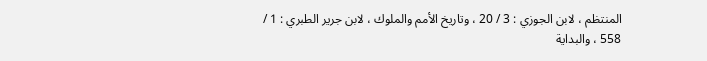المنتظم ، لابن الجوزي : 3 / 20 ، وتاريخ الأمم والملوك ، لابن جرير الطبري : 1 / 558 ، والبداية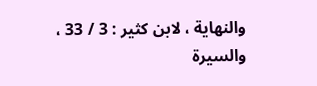والنهاية ، لابن كثير : 3 / 33 ، والسيرة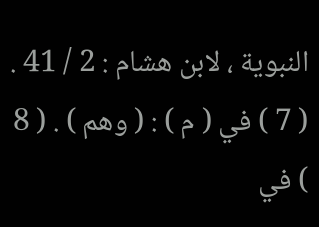النبوية ، لابن هشام : 2 / 41 . ( 7 ) في ( م ) : ( وهم ) . ( 8 ) في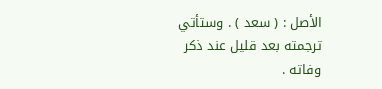الأصل : ( سعد ) . وستأتي ترجمته بعد قليل عند ذكر وفاته .